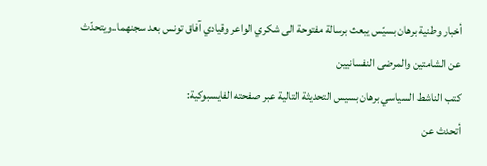أخبار وطنية برهان بسيّس يبعث برسالة مفتوحة الى شكري الواعر وقيادي آفاق تونس بعد سجنهما..ويتحدّث عن الشامتين والمرضى النفسانيين
كتب الناشط السياسي برهان بسيس التحديثة التالية عبر صفحته الفايسبوكية:
أتحدث عن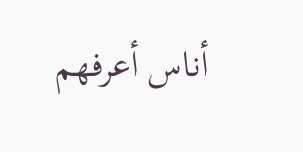أناس أعرفهم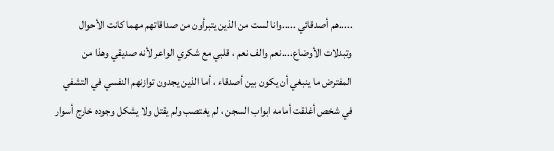.....هم أصدقائي .....وانا لست من الذين يتبرأون من صداقاتهم مهما كانت الأحوال وتبدلات الأوضاع....نعم والف نعم ، قلبي مع شكري الواعر لأنه صديقي وهذا من المفترض ما ينبغي أن يكون بين أصدقاء ، أما الذين يجدون توازنهم النفسي في التشفي في شخص أغلقت أمامه ابواب السجن ، لم يغتصب ولم يقتل ولا يشكل وجوده خارج أسوار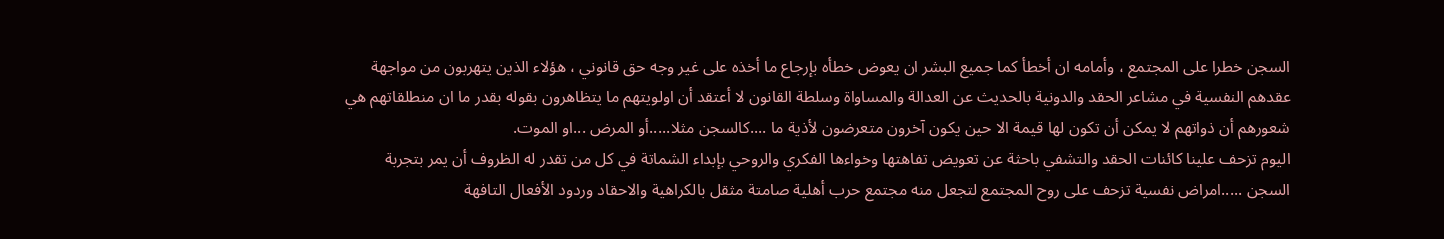السجن خطرا على المجتمع ، وأمامه ان أخطأ كما جميع البشر ان يعوض خطأه بإرجاع ما أخذه على غير وجه حق قانوني ، هؤلاء الذين يتهربون من مواجهة عقدهم النفسية في مشاعر الحقد والدونية بالحديث عن العدالة والمساواة وسلطة القانون لا أعتقد أن اولويتهم ما يتظاهرون بقوله بقدر ما ان منطلقاتهم هي شعورهم أن ذواتهم لا يمكن أن تكون لها قيمة الا حين يكون آخرون متعرضون لأذية ما ....كالسجن مثلا.....أو المرض ...او الموت.
اليوم تزحف علينا كائنات الحقد والتشفي باحثة عن تعويض تفاهتها وخواءها الفكري والروحي بإبداء الشماتة في كل من تقدر له الظروف أن يمر بتجربة السجن .....امراض نفسية تزحف على روح المجتمع لتجعل منه مجتمع حرب أهلية صامتة مثقل بالكراهية والاحقاد وردود الأفعال التافهة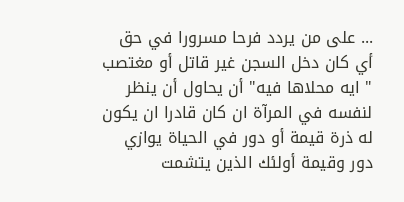... على من يردد فرحا مسرورا في حق أي كان دخل السجن غير قاتل أو مغتصب " ايه محلاها فيه" أن يحاول أن ينظر لنفسه في المرآة ان كان قادرا ان يكون له ذرة قيمة أو دور في الحياة يوازي دور وقيمة أولئك الذين يتشمت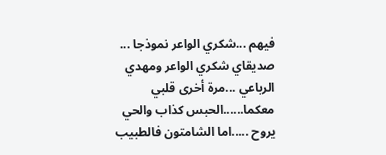فيهم ...شكري الواعر نموذجا ...
صديقاي شكري الواعر ومهدي الرباعي ...مرة أخرى قلبي معكما......الحبس كذاب والحي يروح .....اما الشامتون فالطبيب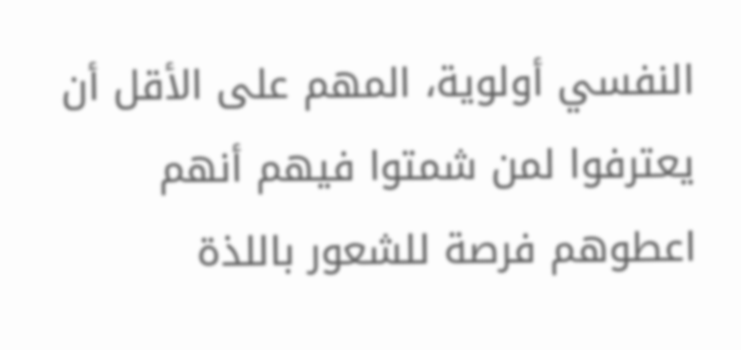النفسي أولوية، المهم على الأقل أن يعترفوا لمن شمتوا فيهم أنهم اعطوهم فرصة للشعور باللذة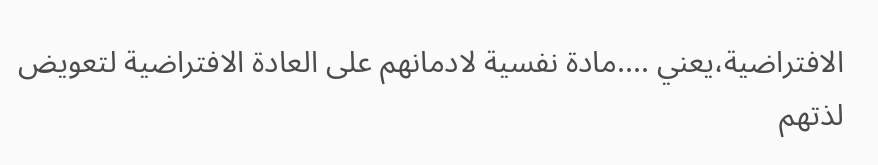الافتراضية،يعني ....مادة نفسية لادمانهم على العادة الافتراضية لتعويض لذتهم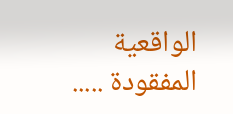الواقعية المفقودة .....